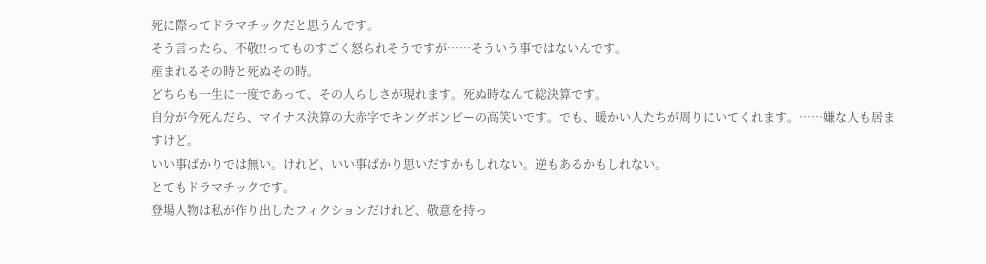死に際ってドラマチックだと思うんです。
そう言ったら、不敬!!ってものすごく怒られそうですが……そういう事ではないんです。
産まれるその時と死ぬその時。
どちらも一生に一度であって、その人らしさが現れます。死ぬ時なんて総決算です。
自分が今死んだら、マイナス決算の大赤字でキングボンビーの高笑いです。でも、暖かい人たちが周りにいてくれます。……嫌な人も居ますけど。
いい事ばかりでは無い。けれど、いい事ばかり思いだすかもしれない。逆もあるかもしれない。
とてもドラマチックです。
登場人物は私が作り出したフィクションだけれど、敬意を持っ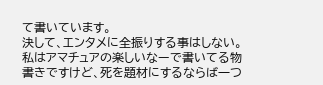て書いています。
決して、エンタメに全振りする事はしない。
私はアマチュアの楽しいなーで書いてる物書きですけど、死を題材にするならば一つ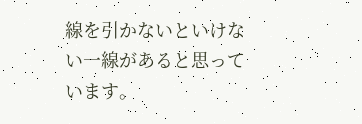線を引かないといけない一線があると思っています。